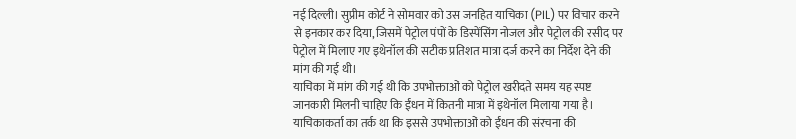नई दिल्ली। सुप्रीम कोर्ट ने सोमवार को उस जनहित याचिका (PIL) पर विचार करने से इनकार कर दिया, जिसमें पेट्रोल पंपों के डिस्पेंसिंग नोजल और पेट्रोल की रसीद पर पेट्रोल में मिलाए गए इथेनॉल की सटीक प्रतिशत मात्रा दर्ज करने का निर्देश देने की मांग की गई थी।
याचिका में मांग की गई थी कि उपभोक्ताओं को पेट्रोल खरीदते समय यह स्पष्ट जानकारी मिलनी चाहिए कि ईंधन में कितनी मात्रा में इथेनॉल मिलाया गया है। याचिकाकर्ता का तर्क था कि इससे उपभोक्ताओं को ईंधन की संरचना की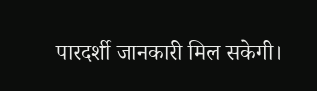पारदर्शी जानकारी मिल सकेगी।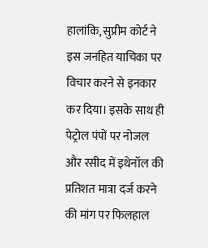हालांकि, सुप्रीम कोर्ट ने इस जनहित याचिका पर विचार करने से इनकार कर दिया। इसके साथ ही पेट्रोल पंपों पर नोजल और रसीद में इथेनॉल की प्रतिशत मात्रा दर्ज करने की मांग पर फिलहाल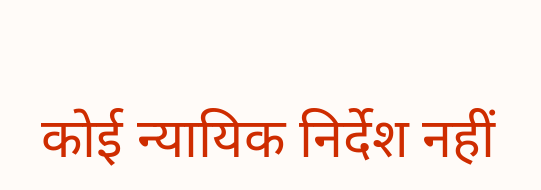कोई न्यायिक निर्देश नहीं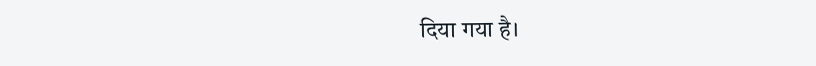दिया गया है।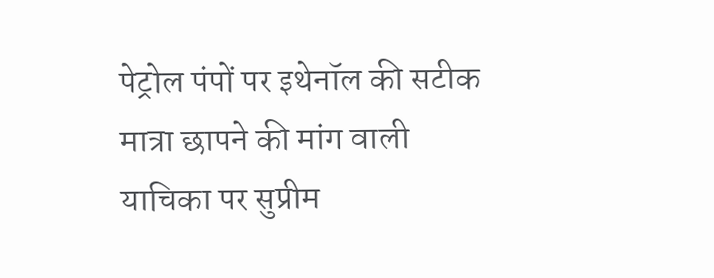पेट्रोल पंपों पर इथेनॉल की सटीक मात्रा छापने की मांग वाली याचिका पर सुप्रीम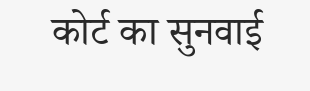कोर्ट का सुनवाई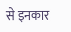से इनकार